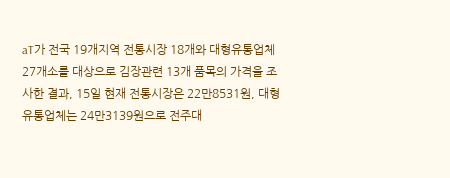aT가 전국 19개지역 전통시장 18개와 대형유통업체 27개소를 대상으로 김장관련 13개 품목의 가격을 조사한 결과, 15일 현재 전통시장은 22만8531원, 대형유통업체는 24만3139원으로 전주대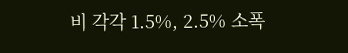비 각각 1.5%, 2.5% 소폭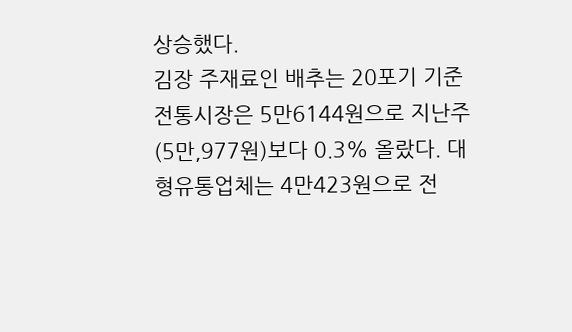상승했다.
김장 주재료인 배추는 20포기 기준 전통시장은 5만6144원으로 지난주(5만,977원)보다 0.3% 올랐다. 대형유통업체는 4만423원으로 전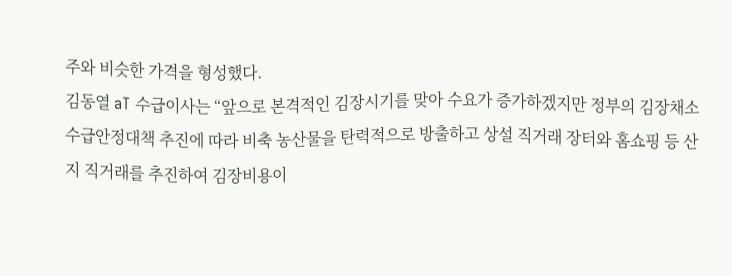주와 비슷한 가격을 형성했다.
김동열 aT 수급이사는 “앞으로 본격적인 김장시기를 맞아 수요가 증가하겠지만 정부의 김장채소 수급안정대책 추진에 따라 비축 농산물을 탄력적으로 방출하고 상설 직거래 장터와 홈쇼핑 등 산지 직거래를 추진하여 김장비용이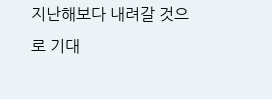지난해보다 내려갈 것으로 기대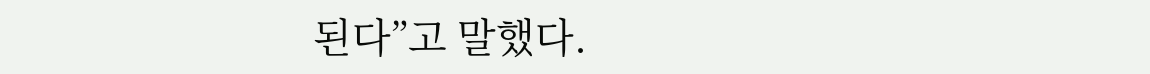된다”고 말했다.